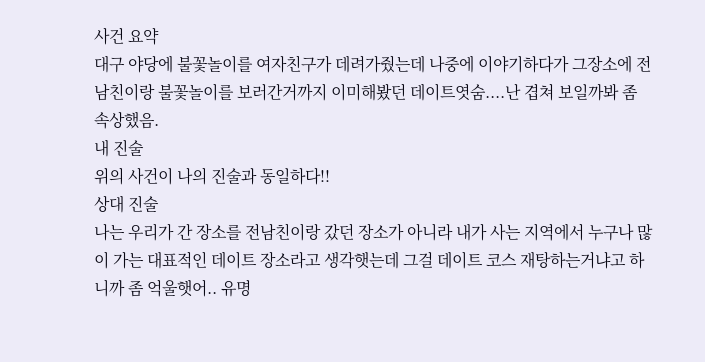사건 요약
대구 야당에 불꽃놀이를 여자친구가 데려가줬는데 나중에 이야기하다가 그장소에 전남친이랑 불꽃놀이를 보러간거까지 이미해봤던 데이트엿숨....난 겹쳐 보일까봐 좀 속상했음.
내 진술
위의 사건이 나의 진술과 동일하다!!
상대 진술
나는 우리가 간 장소를 전남친이랑 갔던 장소가 아니라 내가 사는 지역에서 누구나 많이 가는 대표적인 데이트 장소라고 생각햇는데 그걸 데이트 코스 재탕하는거냐고 하니까 좀 억울햇어.. 유명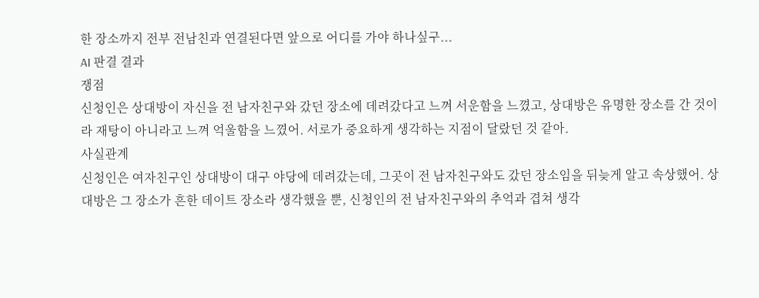한 장소까지 전부 전남친과 연결된다면 앞으로 어디를 가야 하나싶구...
AI 판결 결과
쟁점
신청인은 상대방이 자신을 전 남자친구와 갔던 장소에 데려갔다고 느껴 서운함을 느꼈고, 상대방은 유명한 장소를 간 것이라 재탕이 아니라고 느껴 억울함을 느꼈어. 서로가 중요하게 생각하는 지점이 달랐던 것 같아.
사실관계
신청인은 여자친구인 상대방이 대구 야당에 데려갔는데, 그곳이 전 남자친구와도 갔던 장소임을 뒤늦게 알고 속상했어. 상대방은 그 장소가 흔한 데이트 장소라 생각했을 뿐, 신청인의 전 남자친구와의 추억과 겹쳐 생각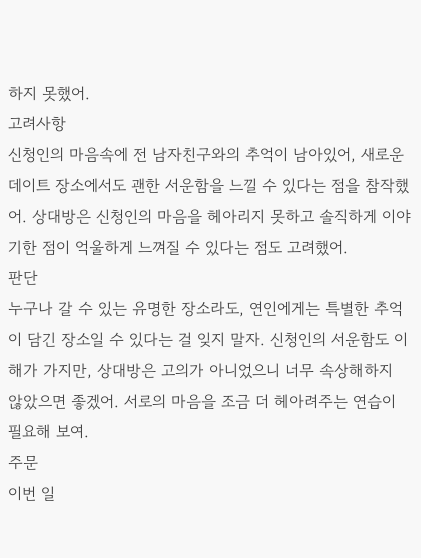하지 못했어.
고려사항
신청인의 마음속에 전 남자친구와의 추억이 남아있어, 새로운 데이트 장소에서도 괜한 서운함을 느낄 수 있다는 점을 참작했어. 상대방은 신청인의 마음을 헤아리지 못하고 솔직하게 이야기한 점이 억울하게 느껴질 수 있다는 점도 고려했어.
판단
누구나 갈 수 있는 유명한 장소라도, 연인에게는 특별한 추억이 담긴 장소일 수 있다는 걸 잊지 말자. 신청인의 서운함도 이해가 가지만, 상대방은 고의가 아니었으니 너무 속상해하지 않았으면 좋겠어. 서로의 마음을 조금 더 헤아려주는 연습이 필요해 보여.
주문
이번 일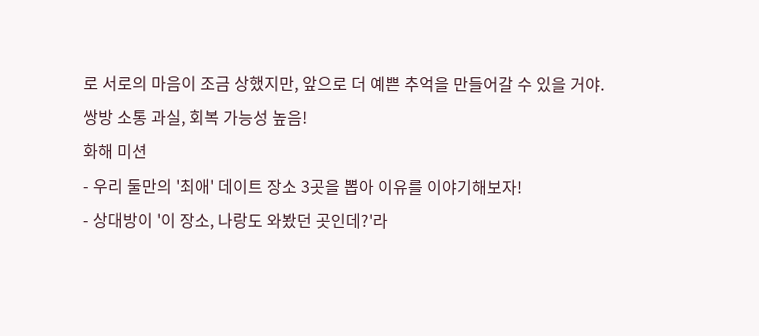로 서로의 마음이 조금 상했지만, 앞으로 더 예쁜 추억을 만들어갈 수 있을 거야. 쌍방 소통 과실, 회복 가능성 높음!
화해 미션
- 우리 둘만의 '최애' 데이트 장소 3곳을 뽑아 이유를 이야기해보자!
- 상대방이 '이 장소, 나랑도 와봤던 곳인데?'라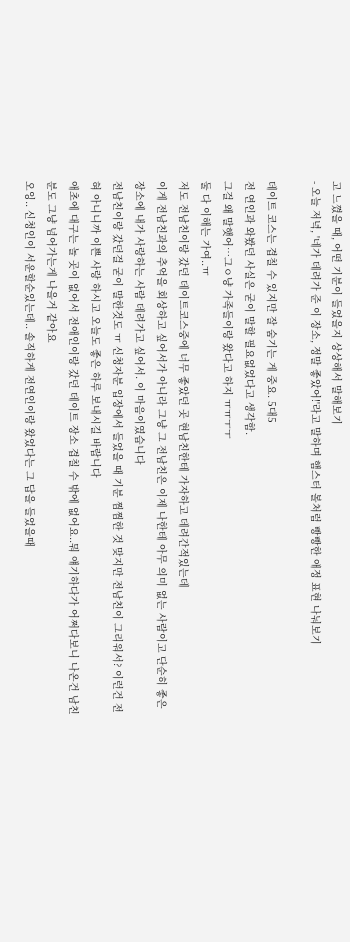고 느꼈을 때, 어떤 기분이 들었을지 상상해서 말해보기
- 오늘 저녁, '네가 데려가 준 이 장소, 정말 좋았어!'라고 말하며 햄스터 볼처럼 빵빵한 애정 표현 나눠보기

데이트 코스는 겹칠 수 있지만 잘 숨기는 게 중요. 5대5
전 연인과 와봤던 사실은 굳이 말할 필요없었다고 생각함.
그걸 왜 말햇어…그ㅇ냥 가족들이랑 왔다고 하지 ㅠㅠㅜㅜ
둘 다 이해는 가여..ㅠ
저도 전남친이랑 갔던 데이트코스중에 너무 좋았던 곳 현남친한테 가자하고 데려간적있는데
이게 전남친과의 추억을 회상하고 싶어서가 아니라 그냥 그 전남친은 이제 나한테 아무 의미 없는 사람이고 단순히 좋은 장소에 내가 사랑하는 사람 데려가고 싶어서. 이 마음이였습니다
전남친이랑 갔던걸 굳이 말한것도 ㅠ 신청자분 입장에서 들었을 때 기분 찜찜한 것 맞지만 전남친이 그리워서? 이런건 전혀 아니니까 이쁜 사랑 하시고 오늘도 좋은 하루 보내시길 바랍니다
애초에 대구는 놀 곳이 없어서 전애인이랑 갔던 데이트 장소 겹칠 수 밖에 없어요..뭐 얘기하다가 어쩌다보니 나온건 남친분도 그냥 넘어가는게 나을거 같아요
오잉.. 신청인이 서운할순있는데.. 솔직하게 전연인이랑 왔었다는 그 답을 들었을때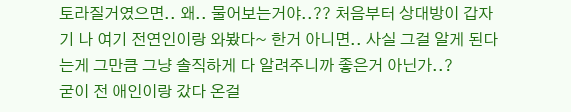토라질거였으면.. 왜.. 물어보는거야..?? 처음부터 상대방이 갑자기 나 여기 전연인이랑 와봤다~ 한거 아니면.. 사실 그걸 알게 된다는게 그만큼 그냥 솔직하게 다 알려주니까 좋은거 아닌가..?
굳이 전 애인이랑 갔다 온걸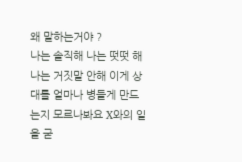왜 말하는거야 ?
나는 솔직해 나는 떳떳 해 나는 거짓말 안해 이게 상대를 얼마나 병들게 만드는지 모르나봐요 X와의 일을 굳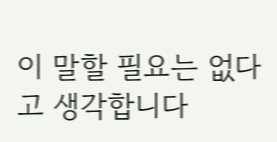이 말할 필요는 없다고 생각합니다